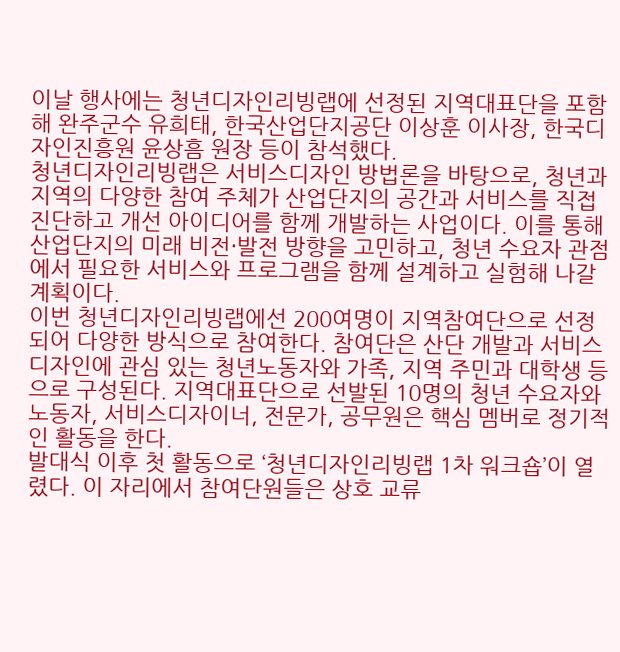이날 행사에는 청년디자인리빙랩에 선정된 지역대표단을 포함해 완주군수 유희태, 한국산업단지공단 이상훈 이사장, 한국디자인진흥원 윤상흠 원장 등이 참석했다.
청년디자인리빙랩은 서비스디자인 방법론을 바탕으로, 청년과 지역의 다양한 참여 주체가 산업단지의 공간과 서비스를 직접 진단하고 개선 아이디어를 함께 개발하는 사업이다. 이를 통해 산업단지의 미래 비전·발전 방향을 고민하고, 청년 수요자 관점에서 필요한 서비스와 프로그램을 함께 설계하고 실험해 나갈 계획이다.
이번 청년디자인리빙랩에선 200여명이 지역참여단으로 선정되어 다양한 방식으로 참여한다. 참여단은 산단 개발과 서비스디자인에 관심 있는 청년노동자와 가족, 지역 주민과 대학생 등으로 구성된다. 지역대표단으로 선발된 10명의 청년 수요자와 노동자, 서비스디자이너, 전문가, 공무원은 핵심 멤버로 정기적인 활동을 한다.
발대식 이후 첫 활동으로 ‘청년디자인리빙랩 1차 워크숍’이 열렸다. 이 자리에서 참여단원들은 상호 교류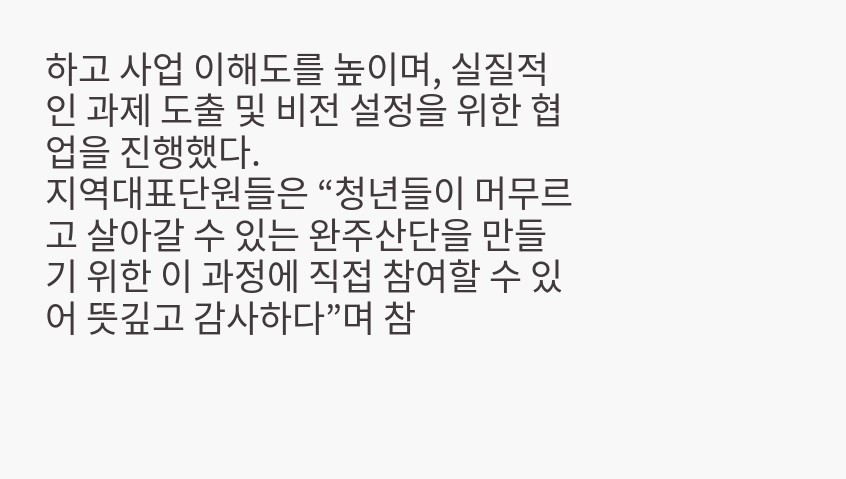하고 사업 이해도를 높이며, 실질적인 과제 도출 및 비전 설정을 위한 협업을 진행했다.
지역대표단원들은 “청년들이 머무르고 살아갈 수 있는 완주산단을 만들기 위한 이 과정에 직접 참여할 수 있어 뜻깊고 감사하다”며 참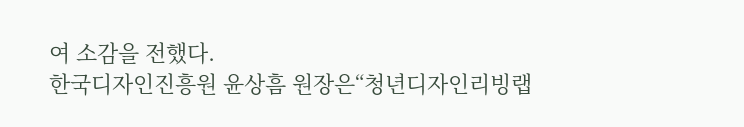여 소감을 전했다.
한국디자인진흥원 윤상흠 원장은“청년디자인리빙랩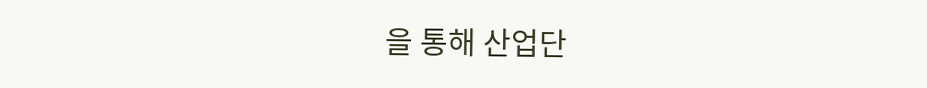을 통해 산업단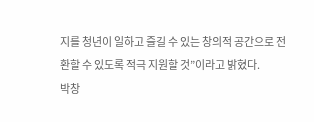지를 청년이 일하고 즐길 수 있는 창의적 공간으로 전환할 수 있도록 적극 지원할 것”이라고 밝혔다.
박창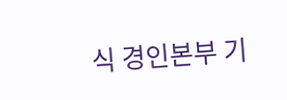식 경인본부 기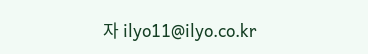자 ilyo11@ilyo.co.kr